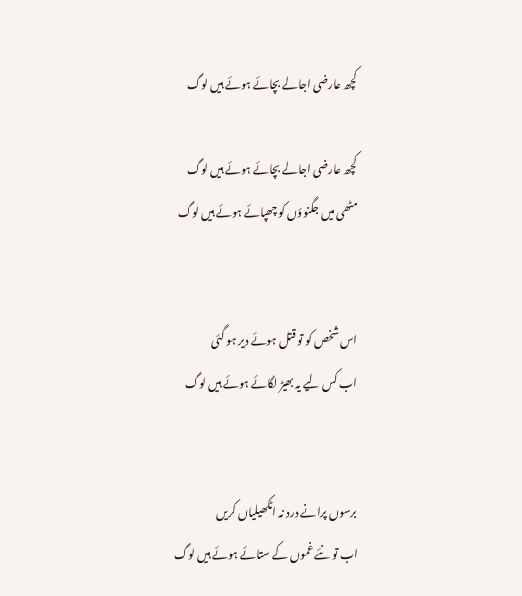کچھ عارضی اجالے بچائے ہوئے ہیں لوگ

کچھ عارضی اجالے بچائے ہوئے ہیں لوگ
مٹھی میں جگنوؤں کو چھپائے ہوئے ہیں لوگ


اس شخص کو تو قتل ہوئے دیر ہو گئی
اب کس لیے یہ بھیڑ لگائے ہوئے ہیں لوگ


برسوں پرانے درد نہ اٹکھیلیاں کریں
اب تو نئے غموں کے ستائے ہوئے ہیں لوگ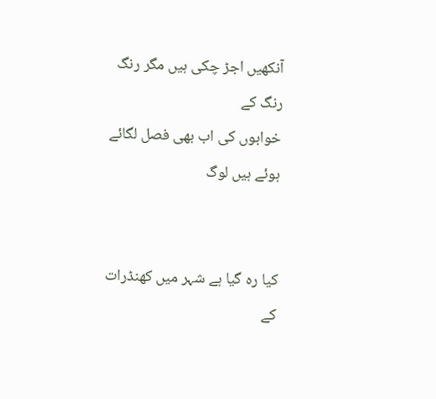آنکھیں اجڑ چکی ہیں مگر رنگ رنگ کے
خوابوں کی اب بھی فصل لگائے ہوئے ہیں لوگ


کیا رہ گیا ہے شہر میں کھنڈرات کے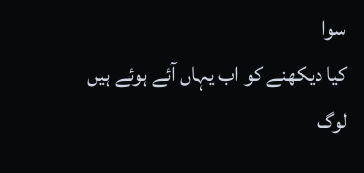سوا
کیا دیکھنے کو اب یہاں آئے ہوئے ہیں لوگ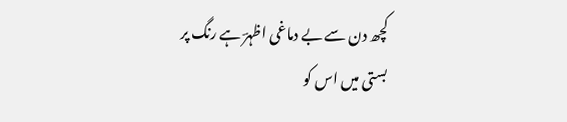کچھ دن سے بے دماغی اظہرؔ ہے رنگ پر
بستی میں اس کو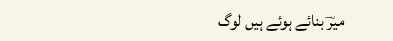میرؔ بنائے ہوئے ہیں لوگ